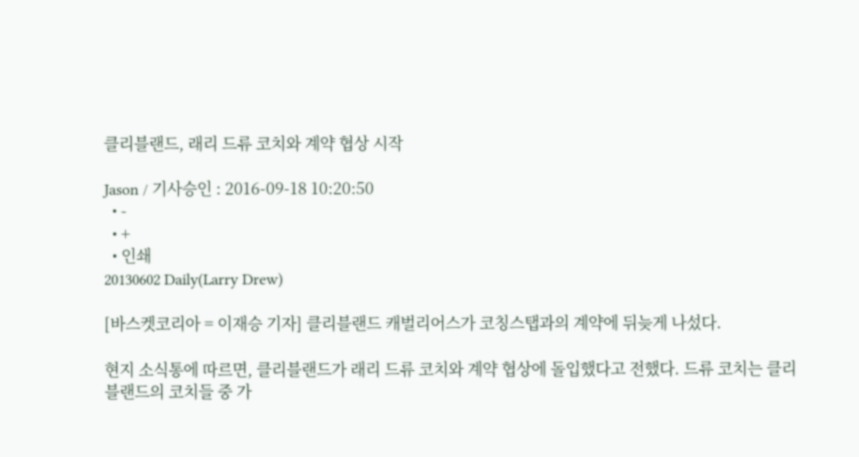클리블랜드, 래리 드류 코치와 계약 협상 시작

Jason / 기사승인 : 2016-09-18 10:20:50
  • -
  • +
  • 인쇄
20130602 Daily(Larry Drew)

[바스켓코리아 = 이재승 기자] 클리블랜드 캐벌리어스가 코칭스탭과의 계약에 뒤늦게 나섰다.

현지 소식통에 따르면, 클리블랜드가 래리 드류 코치와 계약 협상에 돌입했다고 전했다. 드류 코치는 클리블랜드의 코치들 중 가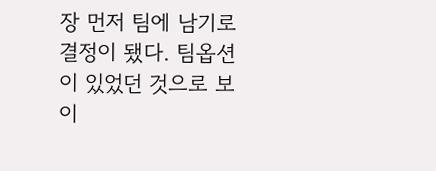장 먼저 팀에 남기로 결정이 됐다. 팀옵션이 있었던 것으로 보이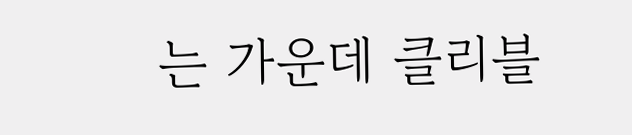는 가운데 클리블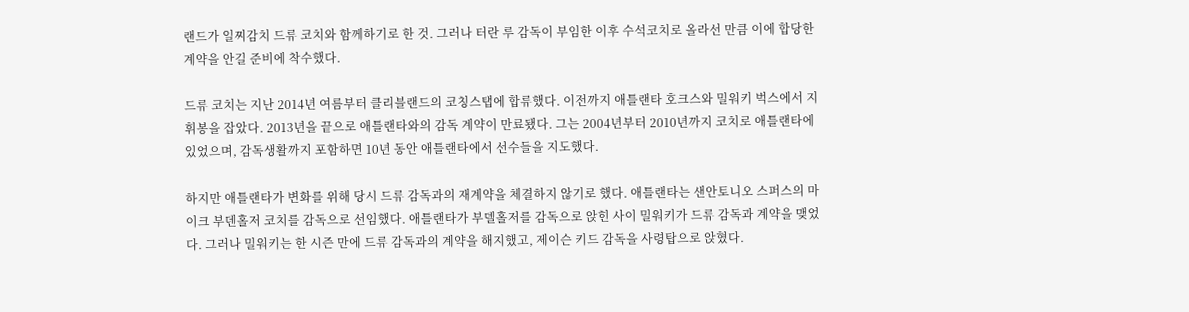랜드가 일찌감치 드류 코치와 함께하기로 한 것. 그러나 터란 루 감독이 부임한 이후 수석코치로 올라선 만큼 이에 합당한 계약을 안길 준비에 착수했다.

드류 코치는 지난 2014년 여름부터 클리블랜드의 코칭스탭에 합류했다. 이전까지 애틀랜타 호크스와 밀워키 벅스에서 지휘봉을 잡았다. 2013년을 끝으로 애틀랜타와의 감독 계약이 만료됐다. 그는 2004년부터 2010년까지 코치로 애틀랜타에 있었으며, 감독생활까지 포함하면 10년 동안 애틀랜타에서 선수들을 지도했다.

하지만 애틀랜타가 변화를 위해 당시 드류 감독과의 재계약을 체결하지 않기로 했다. 애틀랜타는 샌안토니오 스퍼스의 마이크 부덴홀저 코치를 감독으로 선임했다. 애틀랜타가 부델홀저를 감독으로 앉힌 사이 밀워키가 드류 감독과 계약을 맺었다. 그러나 밀워키는 한 시즌 만에 드류 감독과의 계약을 해지했고, 제이슨 키드 감독을 사령탑으로 앉혔다.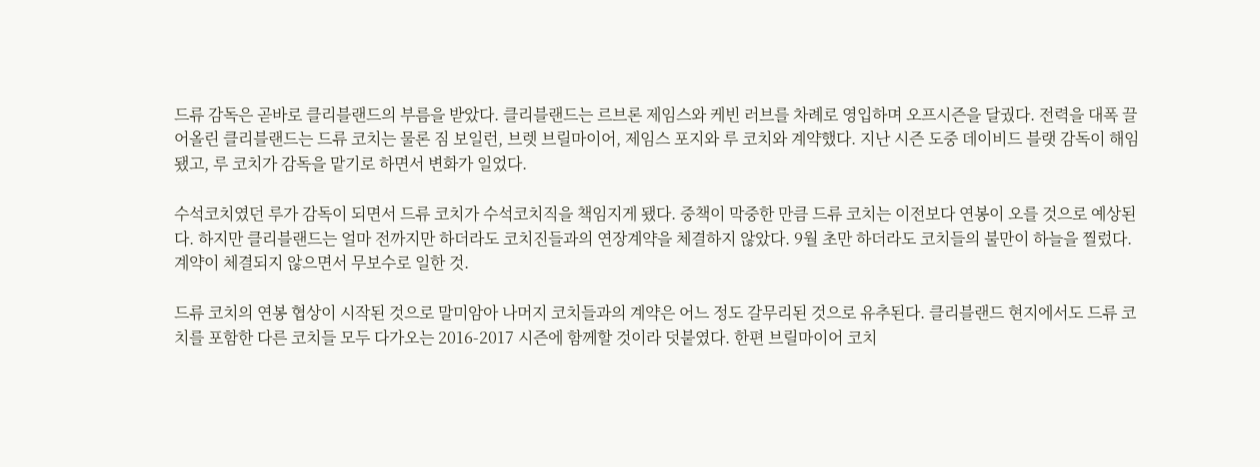드류 감독은 곧바로 클리블랜드의 부름을 받았다. 클리블랜드는 르브론 제임스와 케빈 러브를 차례로 영입하며 오프시즌을 달궜다. 전력을 대폭 끌어올린 클리블랜드는 드류 코치는 물론 짐 보일런, 브렛 브릴마이어, 제임스 포지와 루 코치와 계약했다. 지난 시즌 도중 데이비드 블랫 감독이 해임됐고, 루 코치가 감독을 맡기로 하면서 변화가 일었다.

수석코치였던 루가 감독이 되면서 드류 코치가 수석코치직을 책임지게 됐다. 중책이 막중한 만큼 드류 코치는 이전보다 연봉이 오를 것으로 예상된다. 하지만 클리블랜드는 얼마 전까지만 하더라도 코치진들과의 연장계약을 체결하지 않았다. 9월 초만 하더라도 코치들의 불만이 하늘을 찔렀다. 계약이 체결되지 않으면서 무보수로 일한 것.

드류 코치의 연봉 협상이 시작된 것으로 말미암아 나머지 코치들과의 계약은 어느 정도 갈무리된 것으로 유추된다. 클리블랜드 현지에서도 드류 코치를 포함한 다른 코치들 모두 다가오는 2016-2017 시즌에 함께할 것이라 덧붙였다. 한편 브릴마이어 코치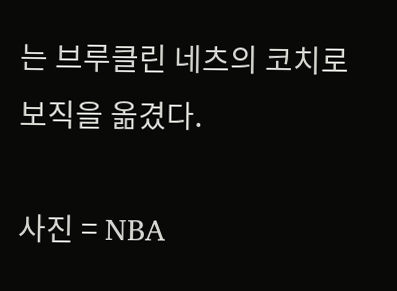는 브루클린 네츠의 코치로 보직을 옮겼다.

사진 = NBA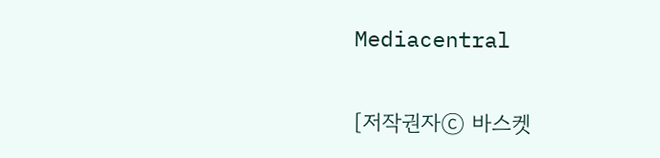Mediacentral

[저작권자ⓒ 바스켓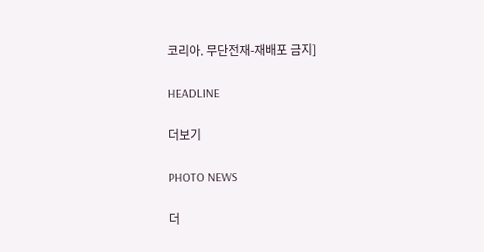코리아. 무단전재-재배포 금지]

HEADLINE

더보기

PHOTO NEWS

더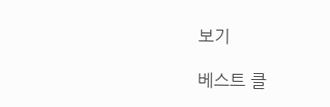보기

베스트 클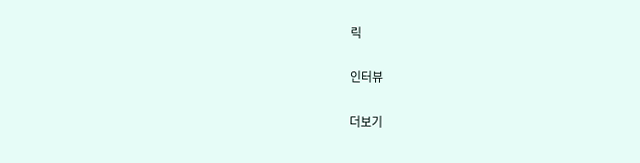릭

인터뷰

더보기